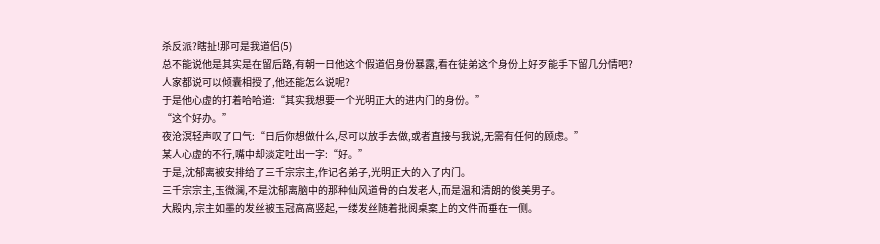杀反派?瞎扯!那可是我道侣(5)
总不能说他是其实是在留后路,有朝一日他这个假道侣身份暴露,看在徒弟这个身份上好歹能手下留几分情吧?
人家都说可以倾囊相授了,他还能怎么说呢?
于是他心虚的打着哈哈道:“其实我想要一个光明正大的进内门的身份。”
“这个好办。”
夜沧溟轻声叹了口气:“日后你想做什么,尽可以放手去做,或者直接与我说,无需有任何的顾虑。”
某人心虚的不行,嘴中却淡定吐出一字:“好。”
于是,沈郁离被安排给了三千宗宗主,作记名弟子,光明正大的入了内门。
三千宗宗主,玉微澜,不是沈郁离脑中的那种仙风道骨的白发老人,而是温和清朗的俊美男子。
大殿内,宗主如墨的发丝被玉冠高高竖起,一缕发丝随着批阅桌案上的文件而垂在一侧。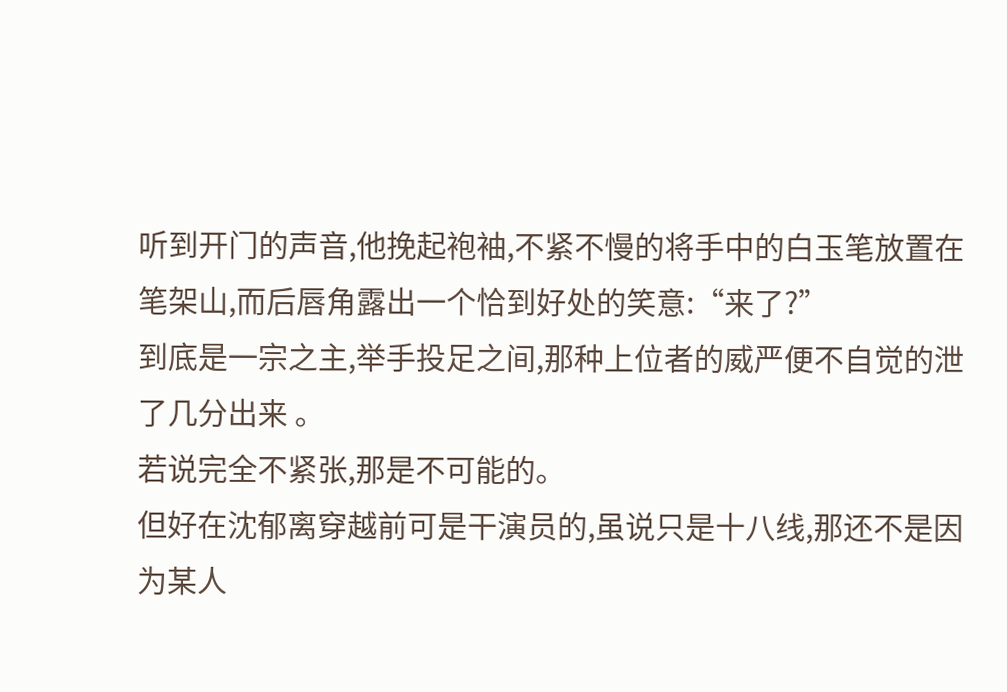听到开门的声音,他挽起袍袖,不紧不慢的将手中的白玉笔放置在笔架山,而后唇角露出一个恰到好处的笑意:“来了?”
到底是一宗之主,举手投足之间,那种上位者的威严便不自觉的泄了几分出来 。
若说完全不紧张,那是不可能的。
但好在沈郁离穿越前可是干演员的,虽说只是十八线,那还不是因为某人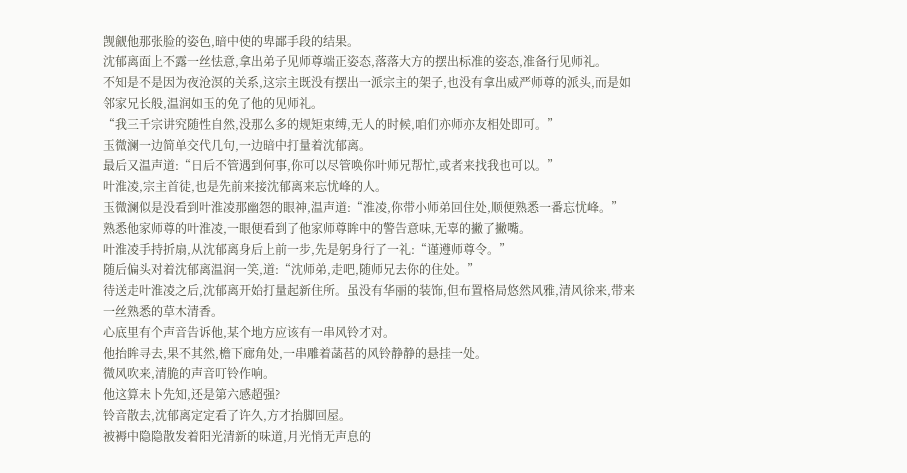觊觎他那张脸的姿色,暗中使的卑鄙手段的结果。
沈郁离面上不露一丝怯意,拿出弟子见师尊端正姿态,落落大方的摆出标准的姿态,准备行见师礼。
不知是不是因为夜沧溟的关系,这宗主既没有摆出一派宗主的架子,也没有拿出威严师尊的派头,而是如邻家兄长般,温润如玉的免了他的见师礼。
“我三千宗讲究随性自然,没那么多的规矩束缚,无人的时候,咱们亦师亦友相处即可。”
玉微澜一边简单交代几句,一边暗中打量着沈郁离。
最后又温声道:“日后不管遇到何事,你可以尽管唤你叶师兄帮忙,或者来找我也可以。”
叶淮凌,宗主首徒,也是先前来接沈郁离来忘忧峰的人。
玉微澜似是没看到叶淮凌那幽怨的眼神,温声道:“淮凌,你带小师弟回住处,顺便熟悉一番忘忧峰。”
熟悉他家师尊的叶淮凌,一眼便看到了他家师尊眸中的警告意味,无辜的撇了撇嘴。
叶淮凌手持折扇,从沈郁离身后上前一步,先是躬身行了一礼:“谨遵师尊令。”
随后偏头对着沈郁离温润一笑,道:“沈师弟,走吧,随师兄去你的住处。”
待送走叶淮凌之后,沈郁离开始打量起新住所。虽没有华丽的装饰,但布置格局悠然风雅,清风徐来,带来一丝熟悉的草木清香。
心底里有个声音告诉他,某个地方应该有一串风铃才对。
他抬眸寻去,果不其然,檐下廊角处,一串雕着菡萏的风铃静静的悬挂一处。
微风吹来,清脆的声音叮铃作响。
他这算未卜先知,还是第六感超强?
铃音散去,沈郁离定定看了许久,方才抬脚回屋。
被褥中隐隐散发着阳光清新的味道,月光悄无声息的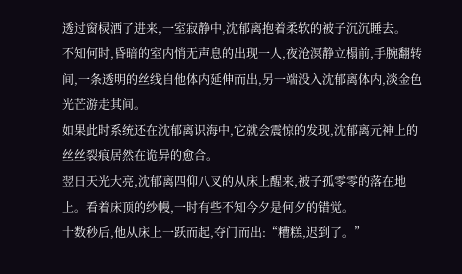透过窗棂洒了进来,一室寂静中,沈郁离抱着柔软的被子沉沉睡去。
不知何时,昏暗的室内悄无声息的出现一人,夜沧溟静立榻前,手腕翻转间,一条透明的丝线自他体内延伸而出,另一端没入沈郁离体内,淡金色光芒游走其间。
如果此时系统还在沈郁离识海中,它就会震惊的发现,沈郁离元神上的丝丝裂痕居然在诡异的愈合。
翌日天光大亮,沈郁离四仰八叉的从床上醒来,被子孤零零的落在地上。看着床顶的纱幔,一时有些不知今夕是何夕的错觉。
十数秒后,他从床上一跃而起,夺门而出:“糟糕,迟到了。”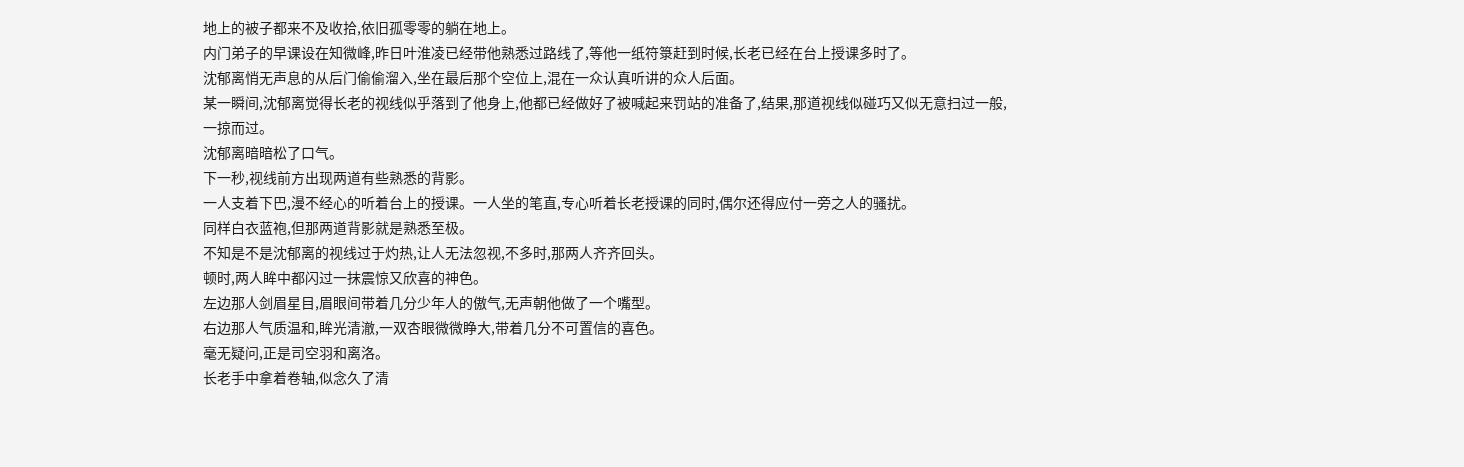地上的被子都来不及收拾,依旧孤零零的躺在地上。
内门弟子的早课设在知微峰,昨日叶淮凌已经带他熟悉过路线了,等他一纸符箓赶到时候,长老已经在台上授课多时了。
沈郁离悄无声息的从后门偷偷溜入,坐在最后那个空位上,混在一众认真听讲的众人后面。
某一瞬间,沈郁离觉得长老的视线似乎落到了他身上,他都已经做好了被喊起来罚站的准备了,结果,那道视线似碰巧又似无意扫过一般,一掠而过。
沈郁离暗暗松了口气。
下一秒,视线前方出现两道有些熟悉的背影。
一人支着下巴,漫不经心的听着台上的授课。一人坐的笔直,专心听着长老授课的同时,偶尔还得应付一旁之人的骚扰。
同样白衣蓝袍,但那两道背影就是熟悉至极。
不知是不是沈郁离的视线过于灼热,让人无法忽视,不多时,那两人齐齐回头。
顿时,两人眸中都闪过一抹震惊又欣喜的神色。
左边那人剑眉星目,眉眼间带着几分少年人的傲气,无声朝他做了一个嘴型。
右边那人气质温和,眸光清澈,一双杏眼微微睁大,带着几分不可置信的喜色。
毫无疑问,正是司空羽和离洛。
长老手中拿着卷轴,似念久了清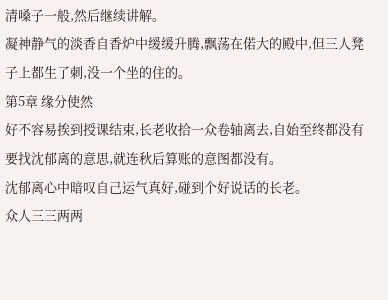清嗓子一般,然后继续讲解。
凝神静气的淡香自香炉中缓缓升腾,飘荡在偌大的殿中,但三人凳子上都生了刺,没一个坐的住的。
第5章 缘分使然
好不容易挨到授课结束,长老收拾一众卷轴离去,自始至终都没有要找沈郁离的意思,就连秋后算账的意图都没有。
沈郁离心中暗叹自己运气真好,碰到个好说话的长老。
众人三三两两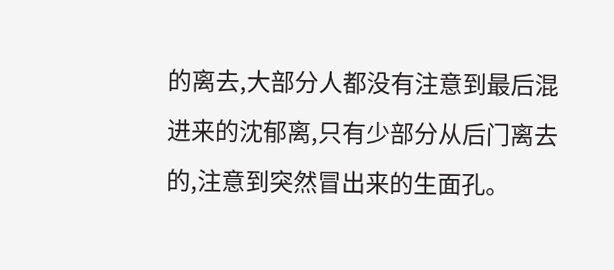的离去,大部分人都没有注意到最后混进来的沈郁离,只有少部分从后门离去的,注意到突然冒出来的生面孔。